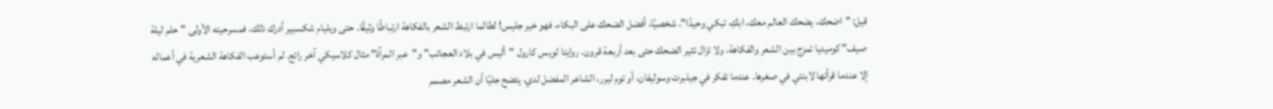قيل: "اضحك، يضحك العالم معك، ابكِ، تبكي وحيدًا". شخصيًا، أفضل الضحك على البكاء، فهو خير جليس! لطالما ارتبط الشعر بالفكاهة ارتباطًا وثيقًا. حتى ويليام شكسبير أدرك ذلك، فمسرحيته الأولى "حلم ليلة صيف" كوميديا تمزج بين الشعر والفكاهة، ولا تزال تثير الضحك حتى بعد أربعة قرون. روايتا لويس كارول "أليس في بلاد العجائب" و"عبر المرآة" مثال كلاسيكي آخر رائع. لم أستوعب الفكاهة الشعرية في أعماله إلا عندما قرأتها لابنتي في صغرها. عندما تفكر في جيلبرت وسوليفان، أو توم ليرر، الشاعر المفضل لدي، يتضح جليًا أن الشعر مصمم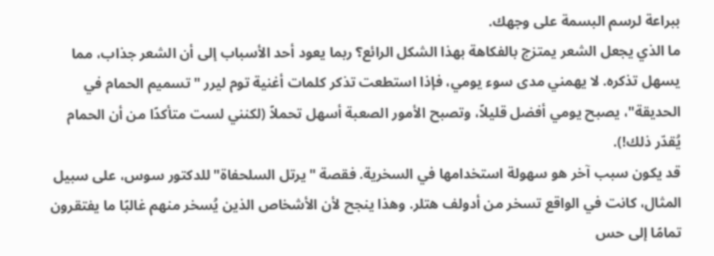ببراعة لرسم البسمة على وجهك.
ما الذي يجعل الشعر يمتزج بالفكاهة بهذا الشكل الرائع؟ ربما يعود أحد الأسباب إلى أن الشعر جذاب، مما يسهل تذكره. لا يهمني مدى سوء يومي، فإذا استطعت تذكر كلمات أغنية توم ليرر "تسميم الحمام في الحديقة"، يصبح يومي أفضل قليلاً، وتصبح الأمور الصعبة أسهل تحملاً (لكنني لست متأكدًا من أن الحمام يُقدّر ذلك!).
قد يكون سبب آخر هو سهولة استخدامها في السخرية. فقصة "يرتل السلحفاة" للدكتور سوس، على سبيل المثال، كانت في الواقع تسخر من أدولف هتلر. وهذا ينجح لأن الأشخاص الذين يُسخر منهم غالبًا ما يفتقرون تمامًا إلى حس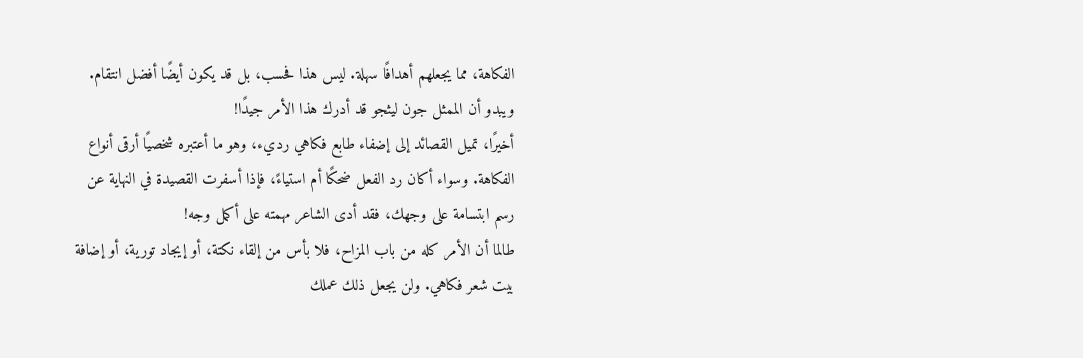الفكاهة، مما يجعلهم أهدافًا سهلة. ليس هذا فحسب، بل قد يكون أيضًا أفضل انتقام. ويبدو أن الممثل جون ليثجو قد أدرك هذا الأمر جيدًا!
أخيرًا، تميل القصائد إلى إضفاء طابع فكاهي رديء، وهو ما أعتبره شخصيًا أرقى أنواع الفكاهة. وسواء أكان رد الفعل ضحكًا أم استياءً، فإذا أسفرت القصيدة في النهاية عن رسم ابتسامة على وجهك، فقد أدى الشاعر مهمته على أكمل وجه!
طالما أن الأمر كله من باب المزاح، فلا بأس من إلقاء نكتة، أو إيجاد تورية، أو إضافة بيت شعر فكاهي. ولن يجعل ذلك عملك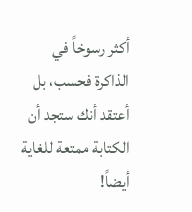أكثر رسوخاً في الذاكرة فحسب، بل أعتقد أنك ستجد أن الكتابة ممتعة للغاية أيضاً!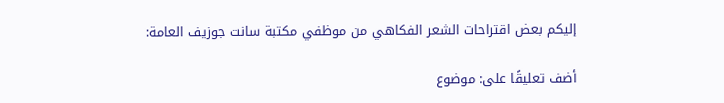إليكم بعض اقتراحات الشعر الفكاهي من موظفي مكتبة سانت جوزيف العامة:

أضف تعليقًا على: موضوع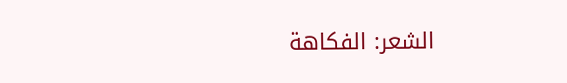الشعر: الفكاهة